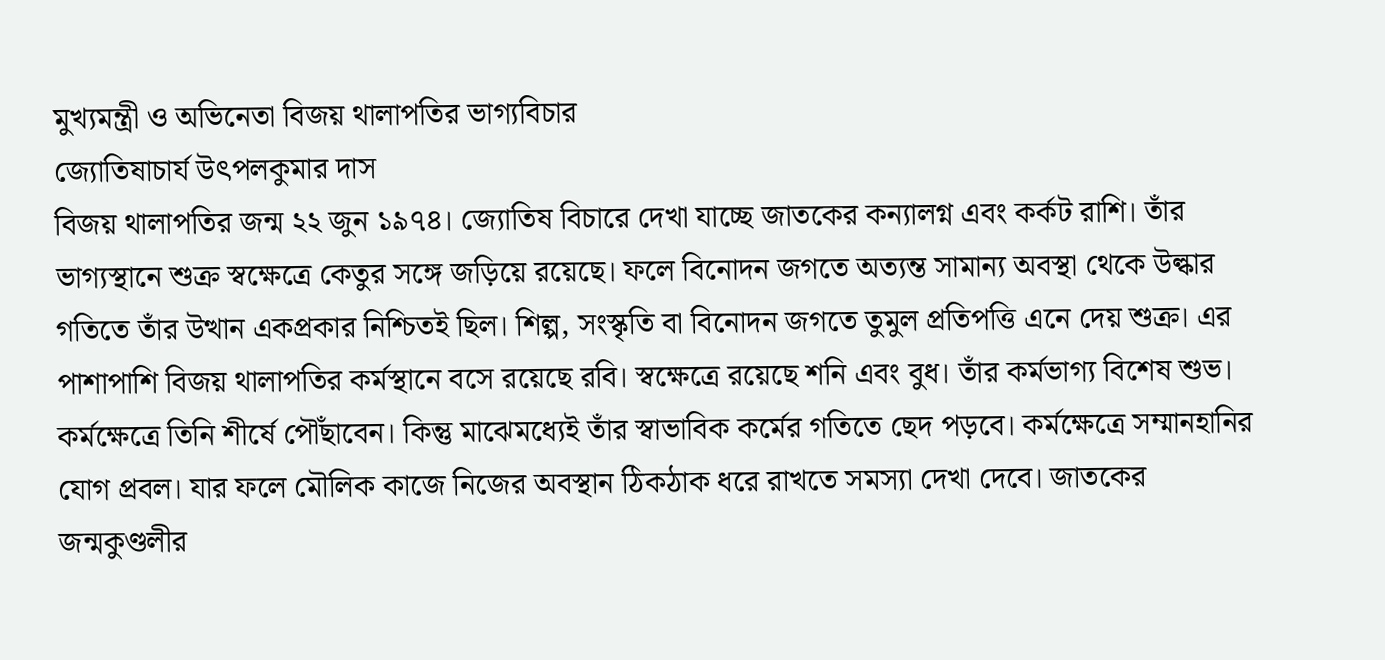মুখ্যমন্ত্রী ও অভিনেতা বিজয় থালাপতির ভাগ্যবিচার
জ্যোতিষাচার্য উৎপলকুমার দাস
বিজয় থালাপতির জন্ম ২২ জুন ১৯৭৪। জ্যোতিষ বিচারে দেখা যাচ্ছে জাতকের কন্যালগ্ন এবং কর্কট রাশি। তাঁর ভাগ্যস্থানে শুক্র স্বক্ষেত্রে কেতুর সঙ্গে জড়িয়ে রয়েছে। ফলে বিনোদন জগতে অত্যন্ত সামান্য অবস্থা থেকে উল্কার গতিতে তাঁর উত্থান একপ্রকার নিশ্চিতই ছিল। শিল্প, সংস্কৃতি বা বিনোদন জগতে তুমুল প্রতিপত্তি এনে দেয় শুক্র। এর পাশাপাশি বিজয় থালাপতির কর্মস্থানে বসে রয়েছে রবি। স্বক্ষেত্রে রয়েছে শনি এবং বুধ। তাঁর কর্মভাগ্য বিশেষ শুভ। কর্মক্ষেত্রে তিনি শীর্ষে পৌঁছাবেন। কিন্তু মাঝেমধ্যেই তাঁর স্বাভাবিক কর্মের গতিতে ছেদ পড়বে। কর্মক্ষেত্রে সম্মানহানির যোগ প্রবল। যার ফলে মৌলিক কাজে নিজের অবস্থান ঠিকঠাক ধরে রাখতে সমস্যা দেখা দেবে। জাতকের জন্মকুণ্ডলীর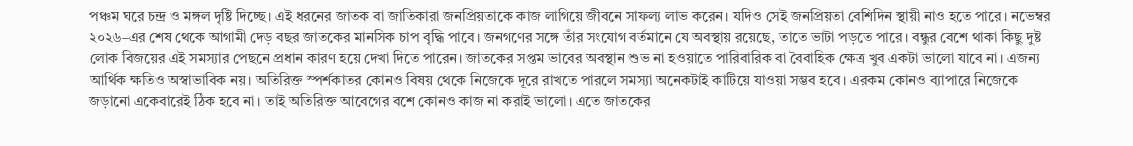পঞ্চম ঘরে চন্দ্র ও মঙ্গল দৃষ্টি দিচ্ছে। এই ধরনের জাতক বা জাতিকারা জনপ্রিয়তাকে কাজ লাগিয়ে জীবনে সাফল্য লাভ করেন। যদিও সেই জনপ্রিয়তা বেশিদিন স্থায়ী নাও হতে পারে। নভেম্বর ২০২৬–এর শেষ থেকে আগামী দেড় বছর জাতকের মানসিক চাপ বৃদ্ধি পাবে। জনগণের সঙ্গে তাঁর সংযোগ বর্তমানে যে অবস্থায় রয়েছে, তাতে ভাটা পড়তে পারে। বন্ধুর বেশে থাকা কিছু দুষ্ট লোক বিজয়ের এই সমস্যার পেছনে প্রধান কারণ হয়ে দেখা দিতে পারেন। জাতকের সপ্তম ভাবের অবস্থান শুভ না হওয়াতে পারিবারিক বা বৈবাহিক ক্ষেত্র খুব একটা ভালো যাবে না। এজন্য আর্থিক ক্ষতিও অস্বাভাবিক নয়। অতিরিক্ত স্পর্শকাতর কোনও বিষয় থেকে নিজেকে দূরে রাখতে পারলে সমস্যা অনেকটাই কাটিয়ে যাওয়া সম্ভব হবে। এরকম কোনও ব্যাপারে নিজেকে জড়ানো একেবারেই ঠিক হবে না। তাই অতিরিক্ত আবেগের বশে কোনও কাজ না করাই ভালো। এতে জাতকের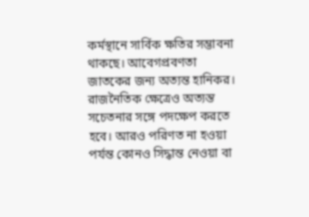কর্মস্থানে সার্বিক ক্ষতির সম্ভাবনা থাকছে। আবেগপ্রবণতা জাতকের জন্য অত্যন্ত হানিকর। রাজনৈতিক ক্ষেত্রেও অত্যন্ত সচেতনার সঙ্গে পদক্ষেপ করতে হবে। আরও পরিণত না হওয়া পর্যন্ত কোনও সিদ্ধান্ত নেওয়া বা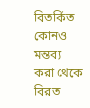বিতর্কিত কোনও মন্তব্য করা থেকে বিরত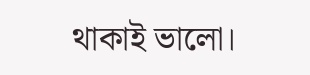থাকাই ভালো।